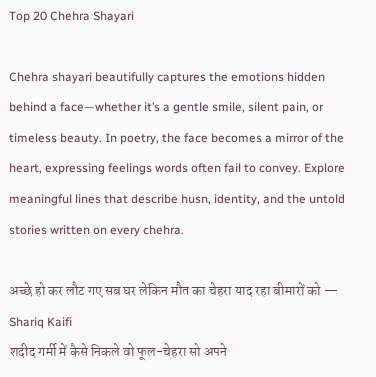Top 20 Chehra Shayari

Chehra shayari beautifully captures the emotions hidden behind a face—whether it’s a gentle smile, silent pain, or timeless beauty. In poetry, the face becomes a mirror of the heart, expressing feelings words often fail to convey. Explore meaningful lines that describe husn, identity, and the untold stories written on every chehra.

अच्छे हो कर लौट गए सब घर लेकिन मौत का चेहरा याद रहा बीमारों को — Shariq Kaifi
शदीद गर्मी में कैसे निकले वो फूल-चेहरा सो अपने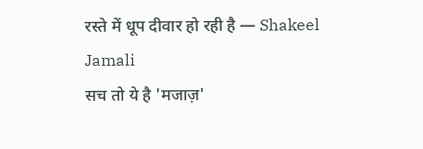रस्ते में धूप दीवार हो रही है — Shakeel Jamali
सच तो ये है 'मजाज़'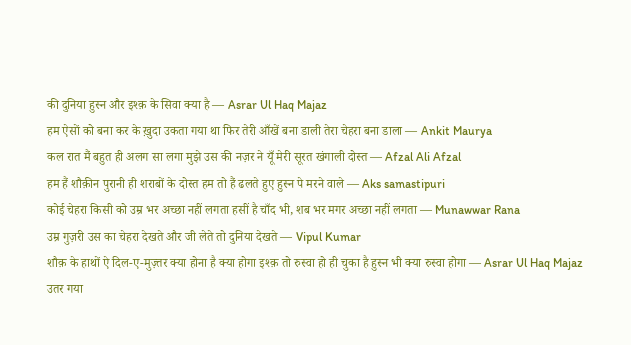की दुनिया हुस्न और इश्क़ के सिवा क्या है — Asrar Ul Haq Majaz
हम ऐसों को बना कर के ख़ुदा उकता गया था फिर तेरी आँखें बना डाली तेरा चेहरा बना डाला — Ankit Maurya
कल रात मैं बहुत ही अलग सा लगा मुझे उस की नज़र ने यूँ मेरी सूरत खंगाली दोस्त — Afzal Ali Afzal
हम हैं शौक़ीन पुरानी ही शराबों के दोस्त हम तो हैं ढलते हुए हुस्न पे मरने वाले — Aks samastipuri
कोई चेहरा किसी को उम्र भर अच्छा नहीं लगता हसीं है चाँद भी, शब भर मगर अच्छा नहीं लगता — Munawwar Rana
उम्र गुज़री उस का चेहरा देखते और जी लेते तो दुनिया देखते — Vipul Kumar
शौक़ के हाथों ऐ दिल-ए-मुज़्तर क्या होना है क्या होगा इश्क़ तो रुस्वा हो ही चुका है हुस्न भी क्या रुस्वा होगा — Asrar Ul Haq Majaz
उतर गया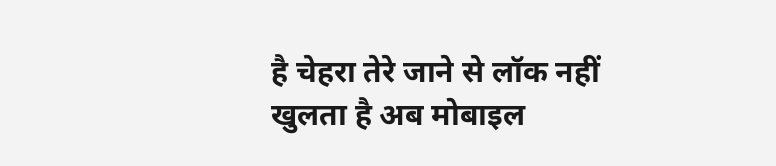है चेहरा तेरे जाने से लॉक नहीं खुलता है अब मोबाइल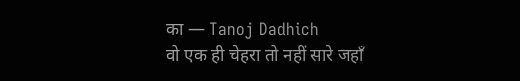का — Tanoj Dadhich
वो एक ही चेहरा तो नहीं सारे जहाँ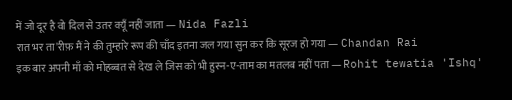में जो दूर है वो दिल से उतर क्यूँ नहीं जाता — Nida Fazli
रात भर ता'रीफ़ मैं ने की तुम्हारे रूप की चाँद इतना जल गया सुन कर कि सूरज हो गया — Chandan Rai
इक बार अपनी माँ को मोहब्बत से देख ले जिस को भी हुस्न-ए-ताम का मतलब नहीं पता — Rohit tewatia 'Ishq'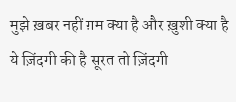मुझे ख़बर नहीं ग़म क्या है और ख़ुशी क्या है ये ज़िंदगी की है सूरत तो ज़िंदगी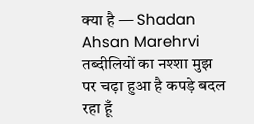क्या है — Shadan Ahsan Marehrvi
तब्दीलियों का नश्शा मुझ पर चढ़ा हुआ है कपड़े बदल रहा हूँ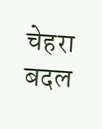चेहरा बदल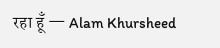रहा हूँ — Alam Khursheed